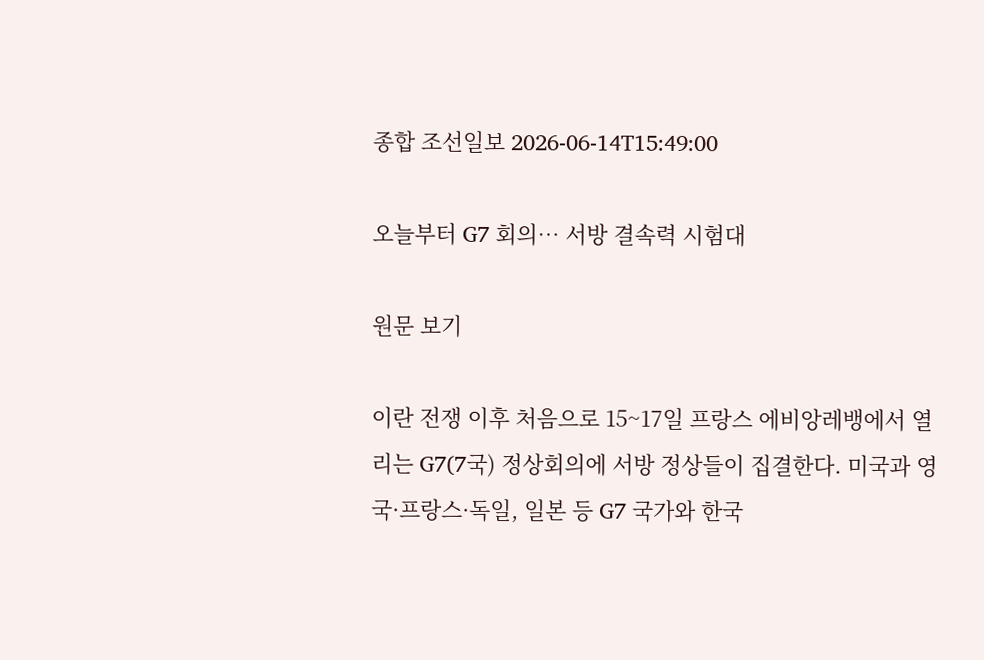종합 조선일보 2026-06-14T15:49:00

오늘부터 G7 회의… 서방 결속력 시험대

원문 보기

이란 전쟁 이후 처음으로 15~17일 프랑스 에비앙레뱅에서 열리는 G7(7국) 정상회의에 서방 정상들이 집결한다. 미국과 영국·프랑스·독일, 일본 등 G7 국가와 한국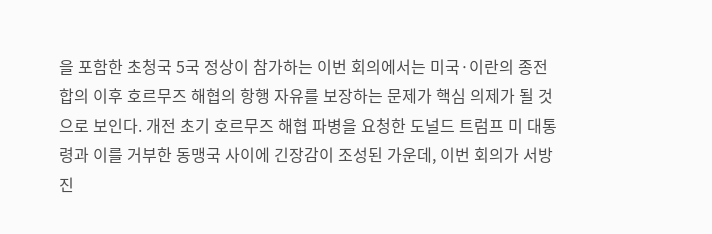을 포함한 초청국 5국 정상이 참가하는 이번 회의에서는 미국·이란의 종전 합의 이후 호르무즈 해협의 항행 자유를 보장하는 문제가 핵심 의제가 될 것으로 보인다. 개전 초기 호르무즈 해협 파병을 요청한 도널드 트럼프 미 대통령과 이를 거부한 동맹국 사이에 긴장감이 조성된 가운데, 이번 회의가 서방 진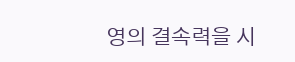영의 결속력을 시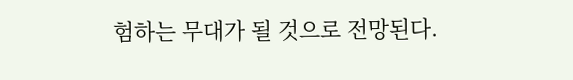험하는 무대가 될 것으로 전망된다.